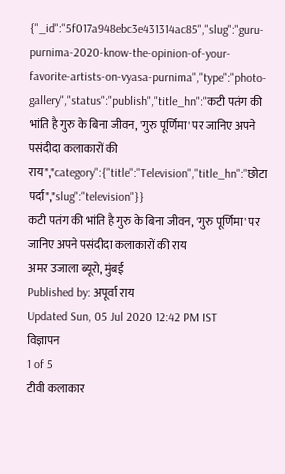{"_id":"5f017a948ebc3e431314ac85","slug":"guru-purnima-2020-know-the-opinion-of-your-favorite-artists-on-vyasa-purnima","type":"photo-gallery","status":"publish","title_hn":"कटी पतंग की भांति है गुरु के बिना जीवन, 'गुरु पूर्णिमा' पर जानिए अपने पसंदीदा कलाकारों की राय","category":{"title":"Television","title_hn":"छोटा पर्दा","slug":"television"}}
कटी पतंग की भांति है गुरु के बिना जीवन, 'गुरु पूर्णिमा' पर जानिए अपने पसंदीदा कलाकारों की राय
अमर उजाला ब्यूरो, मुंबई
Published by: अपूर्वा राय
Updated Sun, 05 Jul 2020 12:42 PM IST
विज्ञापन
1 of 5
टीवी कलाकार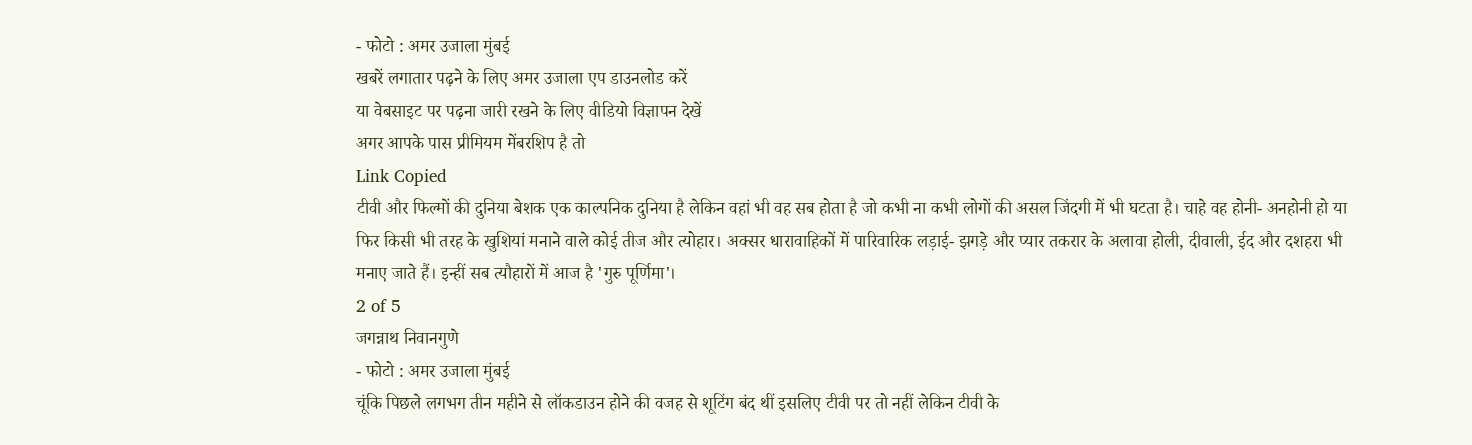- फोटो : अमर उजाला मुंबई
खबरें लगातार पढ़ने के लिए अमर उजाला एप डाउनलोड करें
या वेबसाइट पर पढ़ना जारी रखने के लिए वीडियो विज्ञापन देखें
अगर आपके पास प्रीमियम मेंबरशिप है तो
Link Copied
टीवी और फिल्मों की दुनिया बेशक एक काल्पनिक दुनिया है लेकिन वहां भी वह सब होता है जो कभी ना कभी लोगों की असल जिंदगी में भी घटता है। चाहे वह होनी- अनहोनी हो या फिर किसी भी तरह के खुशियां मनाने वाले कोई तीज और त्योहार। अक्सर धारावाहिकों में पारिवारिक लड़ाई- झगड़े और प्यार तकरार के अलावा होली, दीवाली, ईद और दशहरा भी मनाए जाते हैं। इन्हीं सब त्यौहारों में आज है 'गुरु पूर्णिमा'।
2 of 5
जगन्नाथ निवानगुणे
- फोटो : अमर उजाला मुंबई
चूंकि पिछले लगभग तीन महीने से लॉकडाउन होने की वजह से शूटिंग बंद थीं इसलिए टीवी पर तो नहीं लेकिन टीवी के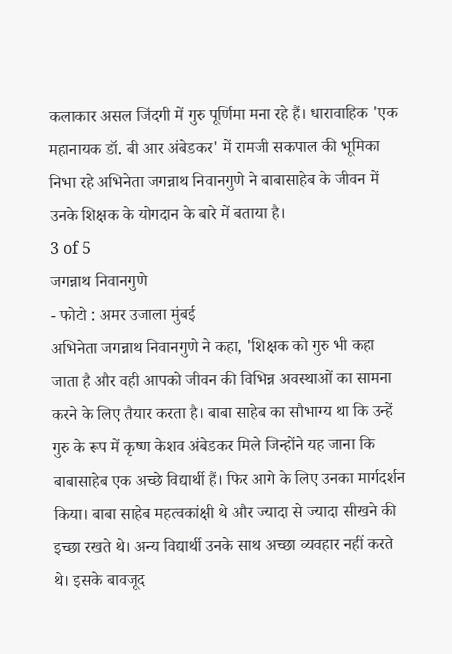कलाकार असल जिंदगी में गुरु पूर्णिमा मना रहे हैं। धारावाहिक 'एक महानायक डॉ. बी आर अंबेडकर' में रामजी सकपाल की भूमिका निभा रहे अभिनेता जगन्नाथ निवानगुणे ने बाबासाहेब के जीवन में उनके शिक्षक के योगदान के बारे में बताया है।
3 of 5
जगन्नाथ निवानगुणे
- फोटो : अमर उजाला मुंबई
अभिनेता जगन्नाथ निवानगुणे ने कहा, 'शिक्षक को गुरु भी कहा जाता है और वही आपको जीवन की विभिन्न अवस्थाओं का सामना करने के लिए तैयार करता है। बाबा साहेब का सौभाग्य था कि उन्हें गुरु के रूप में कृष्ण केशव अंबेडकर मिले जिन्होंने यह जाना कि बाबासाहेब एक अच्छे विद्यार्थी हैं। फिर आगे के लिए उनका मार्गदर्शन किया। बाबा साहेब महत्वकांक्षी थे और ज्यादा से ज्यादा सीखने की इच्छा रखते थे। अन्य विद्यार्थी उनके साथ अच्छा व्यवहार नहीं करते थे। इसके बावजूद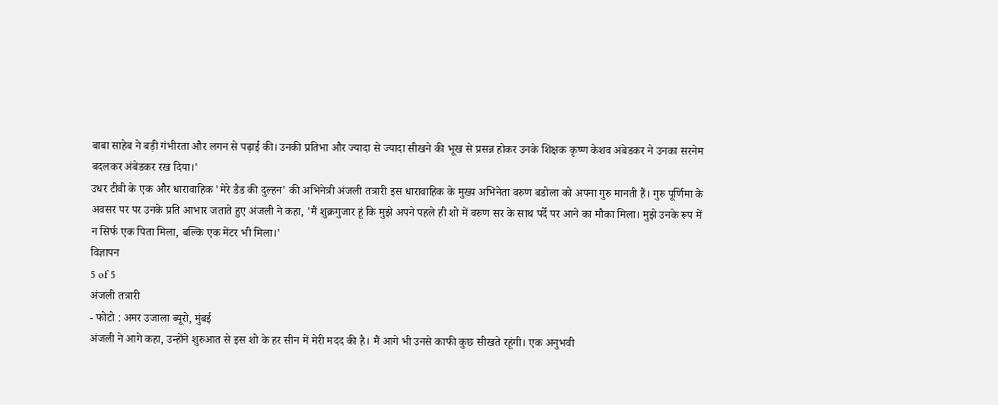बाबा साहेब ने बड़ी गंभीरता और लगन से पढ़ाई की। उनकी प्रतिभा और ज्यादा से ज्यादा सीखने की भूख से प्रसन्न होकर उनके शिक्षक कृष्ण केशव अंबेडकर ने उनका सरनेम बदलकर अंबेडकर रख दिया।'
उधर टीवी के एक और धारावाहिक 'मेरे डैड की दुल्हन' की अभिनेत्री अंजली तत्रारी इस धारावाहिक के मुख्य अभिनेता वरुण बडोला को अपना गुरु मानती हैं। गुरु पूर्णिमा के अवसर पर पर उनके प्रति आभार जताते हुए अंजली ने कहा, 'मैं शुक्रगुजार हूं कि मुझे अपने पहले ही शो में वरुण सर के साथ पर्दे पर आने का मौका मिला। मुझे उनके रूप में न सिर्फ एक पिता मिला, बल्कि एक मेंटर भी मिला।'
विज्ञापन
5 of 5
अंजली तत्रारी
- फोटो : अमर उजाला ब्यूरो, मुंबई
अंजली ने आगे कहा, उन्होंने शुरुआत से इस शो के हर सीन में मेरी मदद की है। मैं आगे भी उनसे काफी कुछ सीखते रहूंगी। एक अनुभवी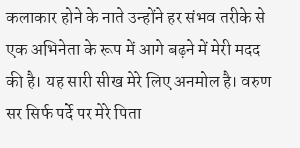कलाकार होने के नाते उन्होंने हर संभव तरीके से एक अभिनेता के रूप में आगे बढ़ने में मेरी मदद की है। यह सारी सीख मेरे लिए अनमोल है। वरुण सर सिर्फ पर्दे पर मेरे पिता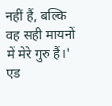नहीं हैं, बल्कि वह सही मायनों में मेरे गुरु हैं।'
एड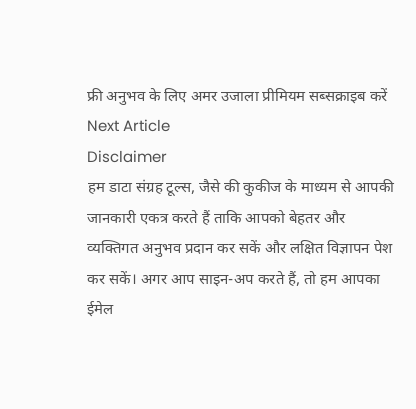फ्री अनुभव के लिए अमर उजाला प्रीमियम सब्सक्राइब करें
Next Article
Disclaimer
हम डाटा संग्रह टूल्स, जैसे की कुकीज के माध्यम से आपकी जानकारी एकत्र करते हैं ताकि आपको बेहतर और व्यक्तिगत अनुभव प्रदान कर सकें और लक्षित विज्ञापन पेश कर सकें। अगर आप साइन-अप करते हैं, तो हम आपका ईमेल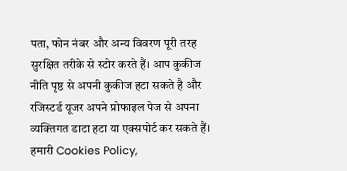पता, फोन नंबर और अन्य विवरण पूरी तरह सुरक्षित तरीके से स्टोर करते हैं। आप कुकीज नीति पृष्ठ से अपनी कुकीज हटा सकते है और रजिस्टर्ड यूजर अपने प्रोफाइल पेज से अपना व्यक्तिगत डाटा हटा या एक्सपोर्ट कर सकते हैं। हमारी Cookies Policy,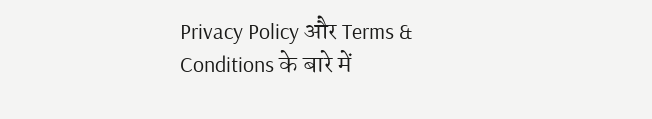Privacy Policy और Terms & Conditions के बारे में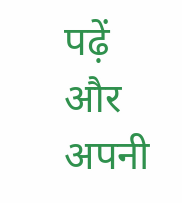पढ़ें और अपनी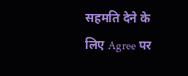सहमति देने के लिए Agree पर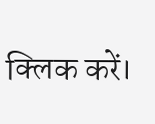क्लिक करें।